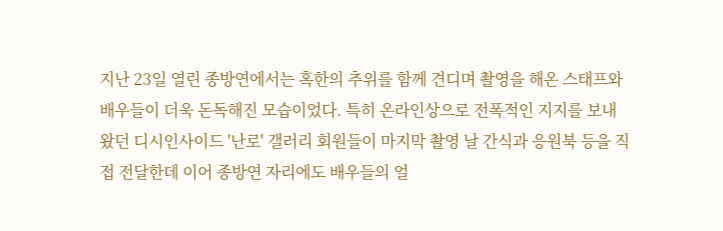지난 23일 열린 종방연에서는 혹한의 추위를 함께 견디며 촬영을 해온 스태프와 배우들이 더욱 돈독해진 모습이었다. 특히 온라인상으로 전폭적인 지지를 보내왔던 디시인사이드 '난로' 갤러리 회원들이 마지막 촬영 날 간식과 응원북 등을 직접 전달한데 이어 종방연 자리에도 배우들의 얼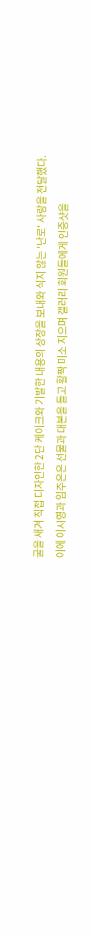굴을 새겨 직접 디자인한 2단 케이크와 기발한 내용의 상장을 보내와 식지 않는 '난로' 사랑을 전달했다.
이에 이시영과 임주은은 선물과 대본을 들고 활짝 미소 지으며 갤러리 회원들에게 인증샷을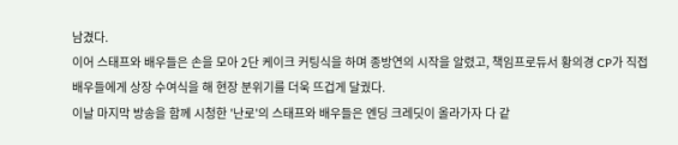남겼다.
이어 스태프와 배우들은 손을 모아 2단 케이크 커팅식을 하며 종방연의 시작을 알렸고, 책임프로듀서 황의경 CP가 직접 배우들에게 상장 수여식을 해 현장 분위기를 더욱 뜨겁게 달궜다.
이날 마지막 방송을 함께 시청한 '난로'의 스태프와 배우들은 엔딩 크레딧이 올라가자 다 같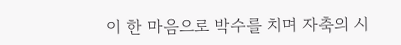이 한 마음으로 박수를 치며 자축의 시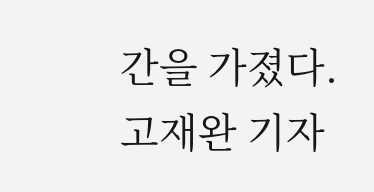간을 가졌다. 고재완 기자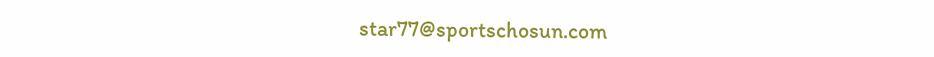star77@sportschosun.com